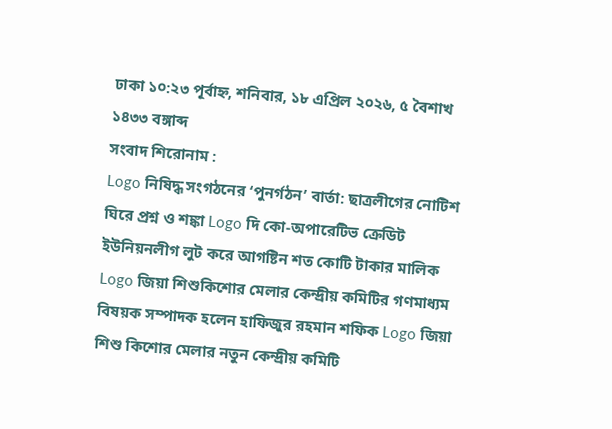ঢাকা ১০:২৩ পূর্বাহ্ন, শনিবার, ১৮ এপ্রিল ২০২৬, ৫ বৈশাখ ১৪৩৩ বঙ্গাব্দ
সংবাদ শিরোনাম :
Logo নিষিদ্ধ সংগঠনের ‘পুনর্গঠন’ বার্তা: ছাত্রলীগের নোটিশ ঘিরে প্রশ্ন ও শঙ্কা Logo দি কো-অপারেটিভ ক্রেডিট ইউনিয়নলীগ লুট করে আগষ্টিন শত কোটি টাকার মালিক Logo জিয়া শিশুকিশোর মেলার কেন্দ্রীয় কমিটির গণমাধ্যম বিষয়ক সম্পাদক হলেন হাফিজুর রহমান শফিক Logo জিয়া শিশু কিশোর মেলার নতুন কেন্দ্রীয় কমিটি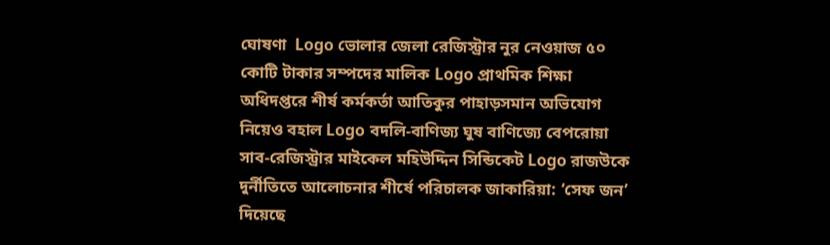ঘোষণা  Logo ভোলার জেলা রেজিস্ট্রার নুর নেওয়াজ ৫০ কোটি টাকার সম্পদের মালিক Logo প্রাথমিক শিক্ষা অধিদপ্তরে শীর্ষ কর্মকর্তা আতিকুর পাহাড়সমান অভিযোগ নিয়েও বহাল Logo বদলি-বাণিজ্য ঘুষ বাণিজ্যে বেপরোয়া সাব-রেজিস্ট্রার মাইকেল মহিউদ্দিন সিন্ডিকেট Logo রাজউকে দুর্নীতিতে আলোচনার শীর্ষে পরিচালক জাকারিয়া: ‘সেফ জন’ দিয়েছে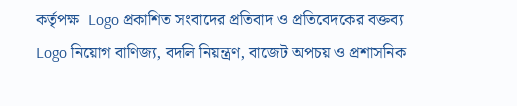কর্তৃপক্ষ  Logo প্রকাশিত সংবাদের প্রতিবাদ ও প্রতিবেদকের বক্তব্য Logo নিয়োগ বাণিজ্য, বদলি নিয়ন্ত্রণ, বাজেট অপচয় ও প্রশাসনিক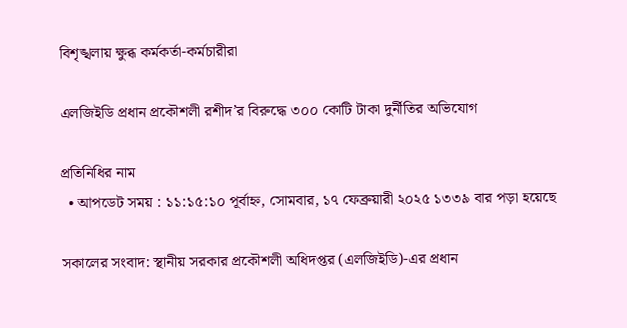বিশৃঙ্খলায় ক্ষুব্ধ কর্মকর্তা-কর্মচারীরা

এলজিইডি প্রধান প্রকৌশলী রশীদ’র বিরুদ্ধে ৩০০ কোটি টাকা দুর্নীতির অভিযোগ

প্রতিনিধির নাম
  • আপডেট সময় : ১১:১৫:১০ পূর্বাহ্ন, সোমবার, ১৭ ফেব্রুয়ারী ২০২৫ ১৩৩৯ বার পড়া হয়েছে

সকালের সংবাদ: স্থানীয় সরকার প্রকৌশলী অধিদপ্তর (এলজিইডি)-এর প্রধান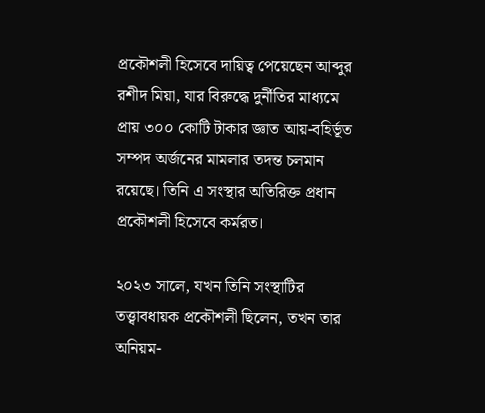প্রকৌশলী হিসেবে দায়িত্ব পেয়েছেন আব্দুর রশীদ মিয়া, যার বিরুদ্ধে দুর্নীতির মাধ্যমে প্রায় ৩০০ কোটি টাকার জ্ঞাত আয়-বহির্ভূত সম্পদ অর্জনের মামলার তদন্ত চলমান রয়েছে। তিনি এ সংস্থার অতিরিক্ত প্রধান প্রকৌশলী হিসেবে কর্মরত।

২০২৩ সালে, যখন তিনি সংস্থাটির তত্ত্বাবধায়ক প্রকৌশলী ছিলেন, তখন তার অনিয়ম-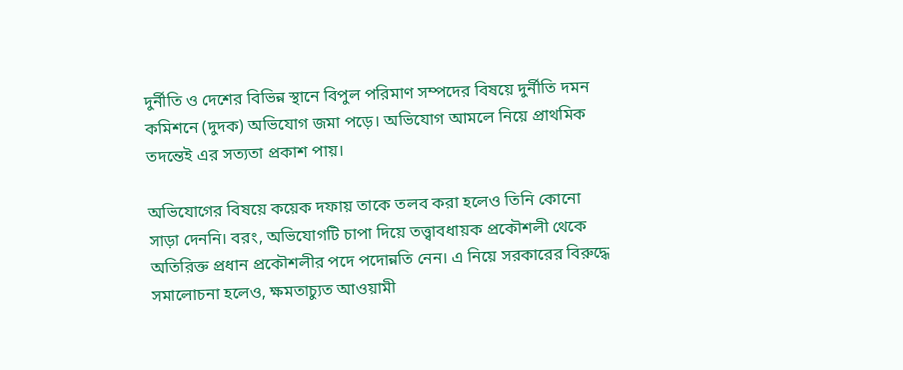দুর্নীতি ও দেশের বিভিন্ন স্থানে বিপুল পরিমাণ সম্পদের বিষয়ে দুর্নীতি দমন কমিশনে (দুদক) অভিযোগ জমা পড়ে। অভিযোগ আমলে নিয়ে প্রাথমিক তদন্তেই এর সত্যতা প্রকাশ পায়।

অভিযোগের বিষয়ে কয়েক দফায় তাকে তলব করা হলেও তিনি কোনো সাড়া দেননি। বরং, অভিযোগটি চাপা দিয়ে তত্ত্বাবধায়ক প্রকৌশলী থেকে অতিরিক্ত প্রধান প্রকৌশলীর পদে পদোন্নতি নেন। এ নিয়ে সরকারের বিরুদ্ধে সমালোচনা হলেও, ক্ষমতাচ্যুত আওয়ামী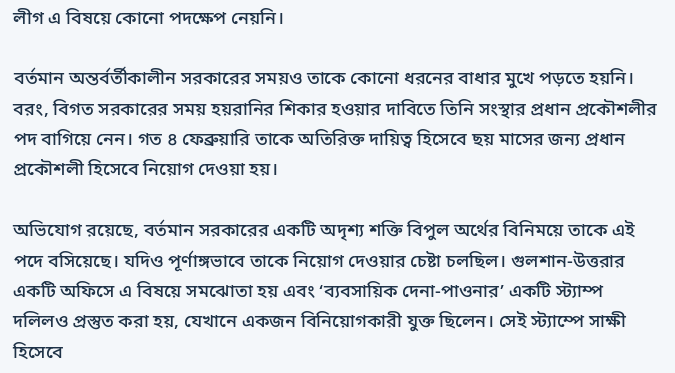লীগ এ বিষয়ে কোনো পদক্ষেপ নেয়নি।

বর্তমান অন্তর্বর্তীকালীন সরকারের সময়ও তাকে কোনো ধরনের বাধার মুখে পড়তে হয়নি। বরং, বিগত সরকারের সময় হয়রানির শিকার হওয়ার দাবিতে তিনি সংস্থার প্রধান প্রকৌশলীর পদ বাগিয়ে নেন। গত ৪ ফেব্রুয়ারি তাকে অতিরিক্ত দায়িত্ব হিসেবে ছয় মাসের জন্য প্রধান প্রকৌশলী হিসেবে নিয়োগ দেওয়া হয়।

অভিযোগ রয়েছে, বর্তমান সরকারের একটি অদৃশ্য শক্তি বিপুল অর্থের বিনিময়ে তাকে এই পদে বসিয়েছে। যদিও পূর্ণাঙ্গভাবে তাকে নিয়োগ দেওয়ার চেষ্টা চলছিল। গুলশান-উত্তরার একটি অফিসে এ বিষয়ে সমঝোতা হয় এবং ‘ব্যবসায়িক দেনা-পাওনার’ একটি স্ট্যাম্প দলিলও প্রস্তুত করা হয়, যেখানে একজন বিনিয়োগকারী যুক্ত ছিলেন। সেই স্ট্যাম্পে সাক্ষী হিসেবে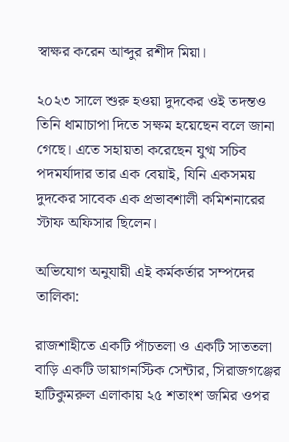স্বাক্ষর করেন আব্দুর রশীদ মিয়া।

২০২৩ সালে শুরু হওয়া দুদকের ওই তদন্তও তিনি ধামাচাপা দিতে সক্ষম হয়েছেন বলে জানা গেছে। এতে সহায়তা করেছেন যুগ্ম সচিব পদমর্যাদার তার এক বেয়াই, যিনি একসময় দুদকের সাবেক এক প্রভাবশালী কমিশনারের স্টাফ অফিসার ছিলেন।

অভিযোগ অনুযায়ী এই কর্মকর্তার সম্পদের তালিকা:

রাজশাহীতে একটি পাঁচতলা ও একটি সাততলা বাড়ি একটি ডায়াগনস্টিক সেন্টার, সিরাজগঞ্জের হাটিকুমরুল এলাকায় ২৫ শতাংশ জমির ওপর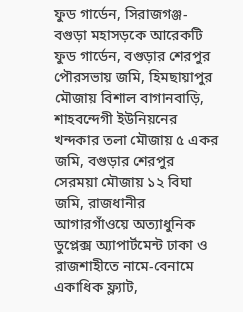ফুড গার্ডেন, সিরাজগঞ্জ-বগুড়া মহাসড়কে আরেকটি ফুড গার্ডেন, বগুড়ার শেরপুর পৌরসভায় জমি, হিমছায়াপুর মৌজায় বিশাল বাগানবাড়ি, শাহবন্দেগী ইউনিয়নের খন্দকার তলা মৌজায় ৫ একর জমি, বগুড়ার শেরপুর সেরময়া মৌজায় ১২ বিঘা জমি, রাজধানীর আগারগাঁওয়ে অত্যাধুনিক ডুপ্লেক্স অ্যাপার্টমেন্ট ঢাকা ও রাজশাহীতে নামে-বেনামে একাধিক ফ্ল্যাট,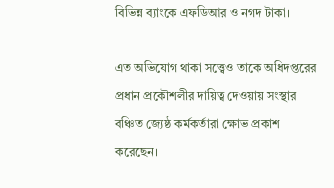বিভিন্ন ব্যাংকে এফডিআর ও নগদ টাকা।

এত অভিযোগ থাকা সত্ত্বেও তাকে অধিদপ্তরের প্রধান প্রকৌশলীর দায়িত্ব দেওয়ায় সংস্থার বঞ্চিত জ্যেষ্ঠ কর্মকর্তারা ক্ষোভ প্রকাশ করেছেন।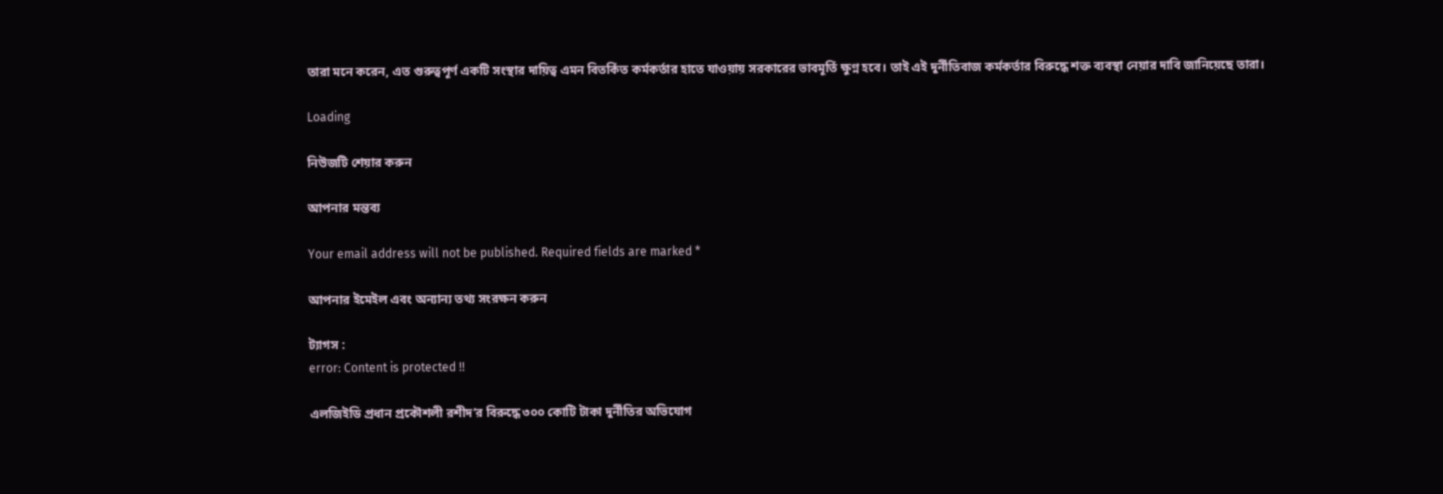তারা মনে করেন, এত গুরুত্বপূর্ণ একটি সংস্থার দায়িত্ব এমন বিতর্কিত কর্মকর্তার হাতে যাওয়ায় সরকারের ভাবমূর্তি ক্ষুণ্ন হবে। তাই এই দুর্নীতিবাজ কর্মকর্তার বিরুদ্ধে শক্ত ব্যবস্থা নেয়ার দাবি জানিয়েছে তারা।

Loading

নিউজটি শেয়ার করুন

আপনার মন্তব্য

Your email address will not be published. Required fields are marked *

আপনার ইমেইল এবং অন্যান্য তথ্য সংরক্ষন করুন

ট্যাগস :
error: Content is protected !!

এলজিইডি প্রধান প্রকৌশলী রশীদ’র বিরুদ্ধে ৩০০ কোটি টাকা দুর্নীতির অভিযোগ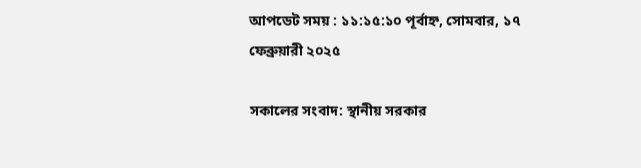আপডেট সময় : ১১:১৫:১০ পূর্বাহ্ন, সোমবার, ১৭ ফেব্রুয়ারী ২০২৫

সকালের সংবাদ: স্থানীয় সরকার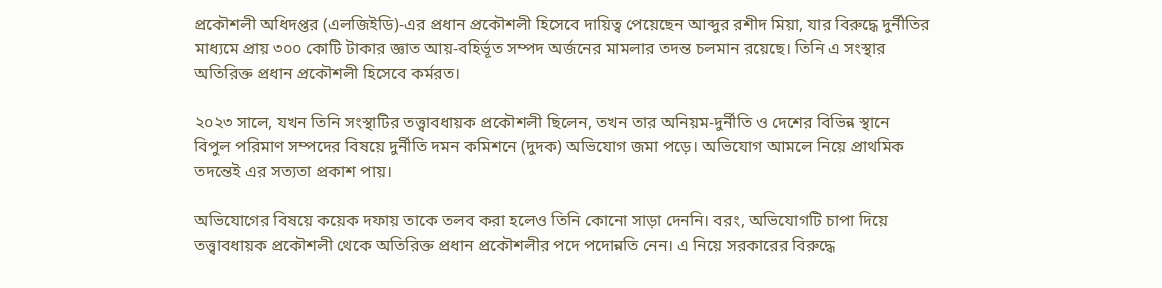প্রকৌশলী অধিদপ্তর (এলজিইডি)-এর প্রধান প্রকৌশলী হিসেবে দায়িত্ব পেয়েছেন আব্দুর রশীদ মিয়া, যার বিরুদ্ধে দুর্নীতির মাধ্যমে প্রায় ৩০০ কোটি টাকার জ্ঞাত আয়-বহির্ভূত সম্পদ অর্জনের মামলার তদন্ত চলমান রয়েছে। তিনি এ সংস্থার অতিরিক্ত প্রধান প্রকৌশলী হিসেবে কর্মরত।

২০২৩ সালে, যখন তিনি সংস্থাটির তত্ত্বাবধায়ক প্রকৌশলী ছিলেন, তখন তার অনিয়ম-দুর্নীতি ও দেশের বিভিন্ন স্থানে বিপুল পরিমাণ সম্পদের বিষয়ে দুর্নীতি দমন কমিশনে (দুদক) অভিযোগ জমা পড়ে। অভিযোগ আমলে নিয়ে প্রাথমিক তদন্তেই এর সত্যতা প্রকাশ পায়।

অভিযোগের বিষয়ে কয়েক দফায় তাকে তলব করা হলেও তিনি কোনো সাড়া দেননি। বরং, অভিযোগটি চাপা দিয়ে তত্ত্বাবধায়ক প্রকৌশলী থেকে অতিরিক্ত প্রধান প্রকৌশলীর পদে পদোন্নতি নেন। এ নিয়ে সরকারের বিরুদ্ধে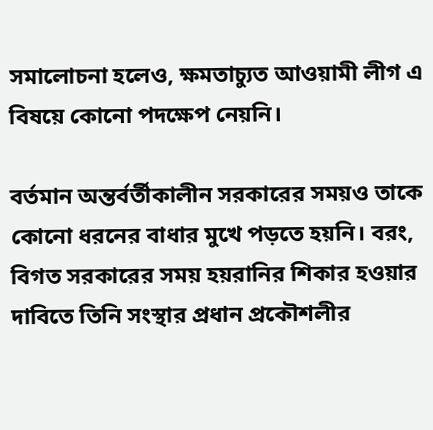সমালোচনা হলেও, ক্ষমতাচ্যুত আওয়ামী লীগ এ বিষয়ে কোনো পদক্ষেপ নেয়নি।

বর্তমান অন্তর্বর্তীকালীন সরকারের সময়ও তাকে কোনো ধরনের বাধার মুখে পড়তে হয়নি। বরং, বিগত সরকারের সময় হয়রানির শিকার হওয়ার দাবিতে তিনি সংস্থার প্রধান প্রকৌশলীর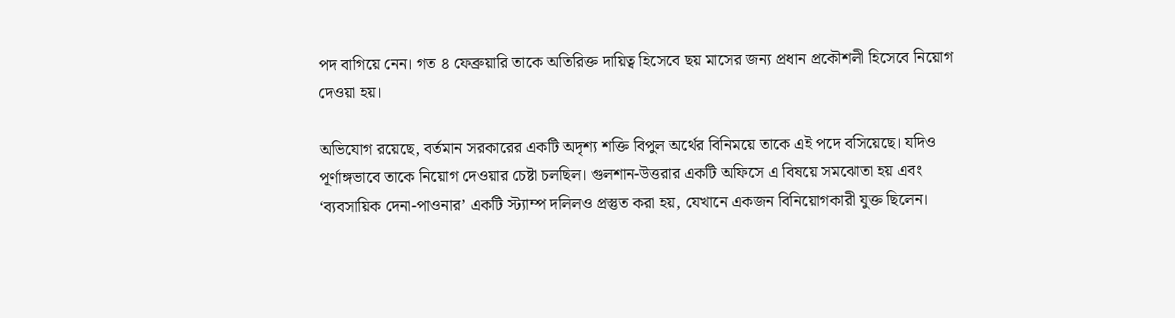পদ বাগিয়ে নেন। গত ৪ ফেব্রুয়ারি তাকে অতিরিক্ত দায়িত্ব হিসেবে ছয় মাসের জন্য প্রধান প্রকৌশলী হিসেবে নিয়োগ দেওয়া হয়।

অভিযোগ রয়েছে, বর্তমান সরকারের একটি অদৃশ্য শক্তি বিপুল অর্থের বিনিময়ে তাকে এই পদে বসিয়েছে। যদিও পূর্ণাঙ্গভাবে তাকে নিয়োগ দেওয়ার চেষ্টা চলছিল। গুলশান-উত্তরার একটি অফিসে এ বিষয়ে সমঝোতা হয় এবং ‘ব্যবসায়িক দেনা-পাওনার’ একটি স্ট্যাম্প দলিলও প্রস্তুত করা হয়, যেখানে একজন বিনিয়োগকারী যুক্ত ছিলেন।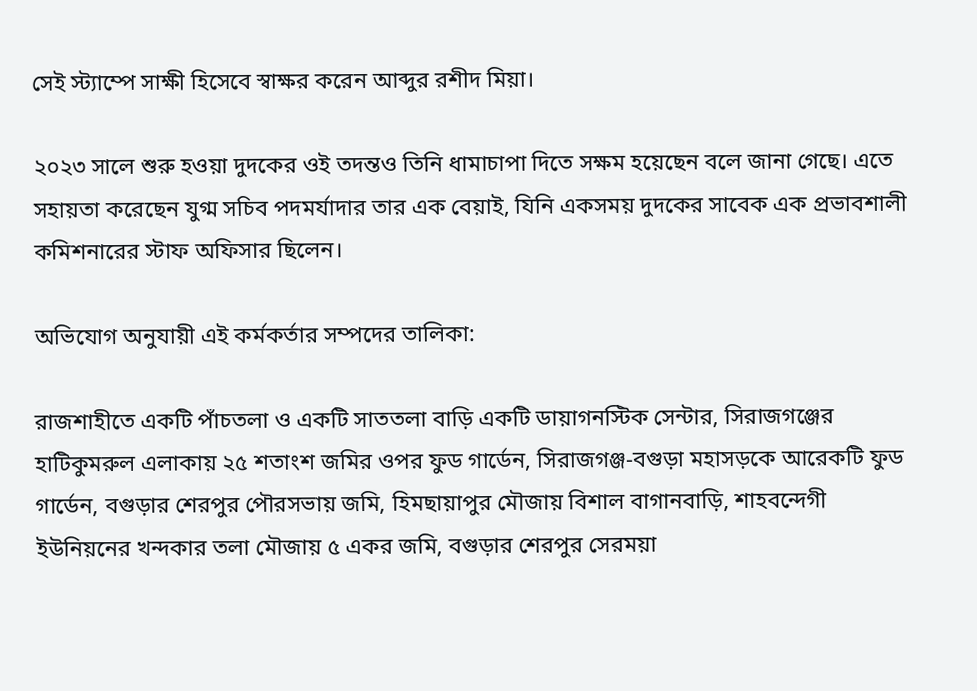সেই স্ট্যাম্পে সাক্ষী হিসেবে স্বাক্ষর করেন আব্দুর রশীদ মিয়া।

২০২৩ সালে শুরু হওয়া দুদকের ওই তদন্তও তিনি ধামাচাপা দিতে সক্ষম হয়েছেন বলে জানা গেছে। এতে সহায়তা করেছেন যুগ্ম সচিব পদমর্যাদার তার এক বেয়াই, যিনি একসময় দুদকের সাবেক এক প্রভাবশালী কমিশনারের স্টাফ অফিসার ছিলেন।

অভিযোগ অনুযায়ী এই কর্মকর্তার সম্পদের তালিকা:

রাজশাহীতে একটি পাঁচতলা ও একটি সাততলা বাড়ি একটি ডায়াগনস্টিক সেন্টার, সিরাজগঞ্জের হাটিকুমরুল এলাকায় ২৫ শতাংশ জমির ওপর ফুড গার্ডেন, সিরাজগঞ্জ-বগুড়া মহাসড়কে আরেকটি ফুড গার্ডেন, বগুড়ার শেরপুর পৌরসভায় জমি, হিমছায়াপুর মৌজায় বিশাল বাগানবাড়ি, শাহবন্দেগী ইউনিয়নের খন্দকার তলা মৌজায় ৫ একর জমি, বগুড়ার শেরপুর সেরময়া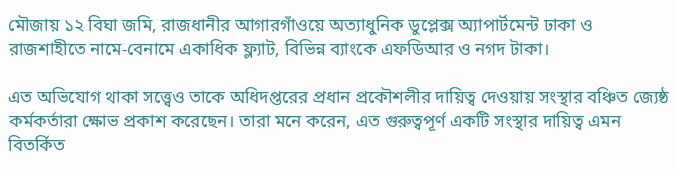মৌজায় ১২ বিঘা জমি, রাজধানীর আগারগাঁওয়ে অত্যাধুনিক ডুপ্লেক্স অ্যাপার্টমেন্ট ঢাকা ও রাজশাহীতে নামে-বেনামে একাধিক ফ্ল্যাট, বিভিন্ন ব্যাংকে এফডিআর ও নগদ টাকা।

এত অভিযোগ থাকা সত্ত্বেও তাকে অধিদপ্তরের প্রধান প্রকৌশলীর দায়িত্ব দেওয়ায় সংস্থার বঞ্চিত জ্যেষ্ঠ কর্মকর্তারা ক্ষোভ প্রকাশ করেছেন। তারা মনে করেন, এত গুরুত্বপূর্ণ একটি সংস্থার দায়িত্ব এমন বিতর্কিত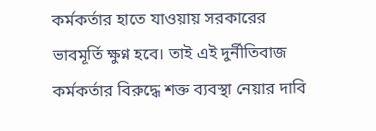কর্মকর্তার হাতে যাওয়ায় সরকারের ভাবমূর্তি ক্ষুণ্ন হবে। তাই এই দুর্নীতিবাজ কর্মকর্তার বিরুদ্ধে শক্ত ব্যবস্থা নেয়ার দাবি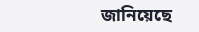জানিয়েছে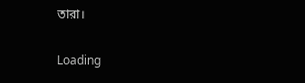তারা।

Loading